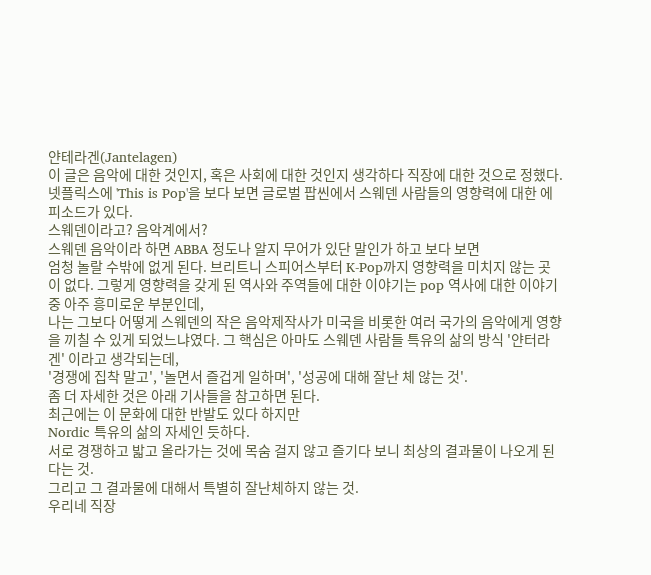얀테라겐(Jantelagen)
이 글은 음악에 대한 것인지, 혹은 사회에 대한 것인지 생각하다 직장에 대한 것으로 정했다.
넷플릭스에 'This is Pop'을 보다 보면 글로벌 팝씬에서 스웨덴 사람들의 영향력에 대한 에피소드가 있다.
스웨덴이라고? 음악계에서?
스웨덴 음악이라 하면 ABBA 정도나 알지 무어가 있단 말인가 하고 보다 보면
엄청 놀랄 수밖에 없게 된다. 브리트니 스피어스부터 K-Pop까지 영향력을 미치지 않는 곳이 없다. 그렇게 영향력을 갖게 된 역사와 주역들에 대한 이야기는 pop 역사에 대한 이야기 중 아주 흥미로운 부분인데,
나는 그보다 어떻게 스웨덴의 작은 음악제작사가 미국을 비롯한 여러 국가의 음악에게 영향을 끼칠 수 있게 되었느냐였다. 그 핵심은 아마도 스웨덴 사람들 특유의 삶의 방식 '얀터라겐' 이라고 생각되는데,
'경쟁에 집착 말고', '놀면서 즐겁게 일하며', '성공에 대해 잘난 체 않는 것'.
좀 더 자세한 것은 아래 기사들을 참고하면 된다.
최근에는 이 문화에 대한 반발도 있다 하지만
Nordic 특유의 삶의 자세인 듯하다.
서로 경쟁하고 밟고 올라가는 것에 목숨 걸지 않고 즐기다 보니 최상의 결과물이 나오게 된다는 것.
그리고 그 결과물에 대해서 특별히 잘난체하지 않는 것.
우리네 직장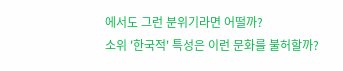에서도 그런 분위기라면 어떨까?
소위 '한국적' 특성은 이런 문화를 불허할까?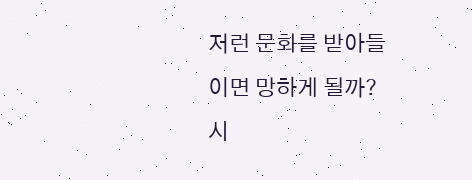저런 문화를 받아들이면 망하게 될까?
시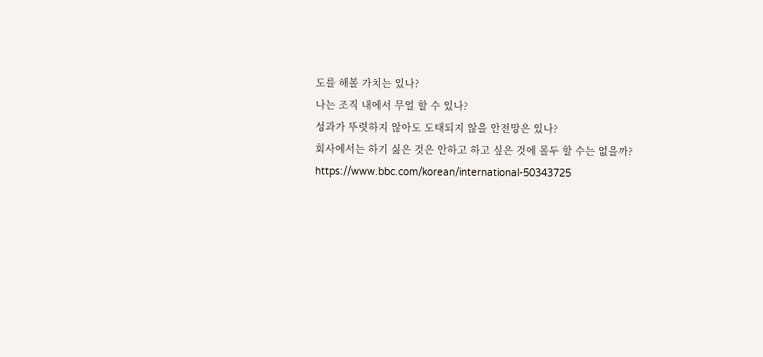도를 해볼 가치는 있나?
나는 조직 내에서 무얼 할 수 있나?
성과가 뚜렷하지 않아도 도태되지 않을 안전망은 있나?
회사에서는 하기 싫은 것은 안하고 하고 싶은 것에 몰두 할 수는 없을까?
https://www.bbc.com/korean/international-50343725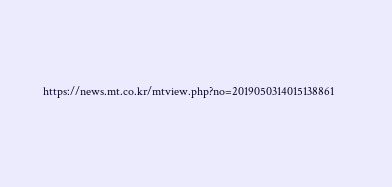https://news.mt.co.kr/mtview.php?no=2019050314015138861